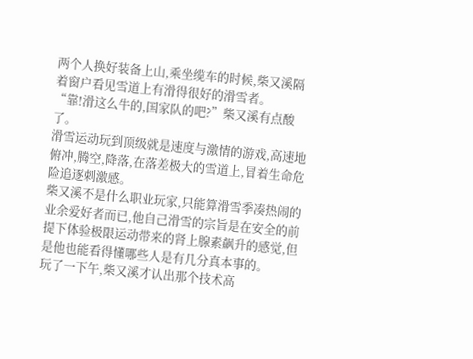两个人换好装备上山,乘坐缆车的时候,柴又溪隔着窗户看见雪道上有滑得很好的滑雪者。
“靠!滑这么牛的,国家队的吧?”柴又溪有点酸了。
滑雪运动玩到顶级就是速度与激情的游戏,高速地俯冲,腾空,降落,在落差极大的雪道上,冒着生命危险追逐刺激感。
柴又溪不是什么职业玩家,只能算滑雪季凑热闹的业余爱好者而已,他自己滑雪的宗旨是在安全的前提下体验极限运动带来的肾上腺素飙升的感觉,但是他也能看得懂哪些人是有几分真本事的。
玩了一下午,柴又溪才认出那个技术高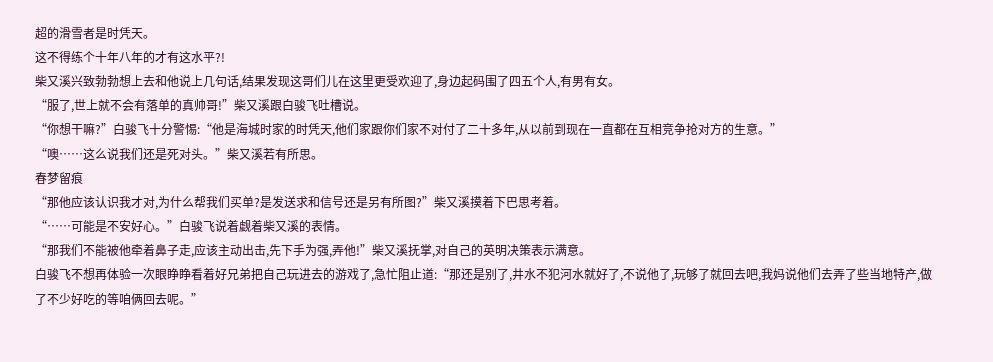超的滑雪者是时凭天。
这不得练个十年八年的才有这水平?!
柴又溪兴致勃勃想上去和他说上几句话,结果发现这哥们儿在这里更受欢迎了,身边起码围了四五个人,有男有女。
“服了,世上就不会有落单的真帅哥!”柴又溪跟白骏飞吐槽说。
“你想干嘛?”白骏飞十分警惕:“他是海城时家的时凭天,他们家跟你们家不对付了二十多年,从以前到现在一直都在互相竞争抢对方的生意。”
“噢……这么说我们还是死对头。”柴又溪若有所思。
春梦留痕
“那他应该认识我才对,为什么帮我们买单?是发送求和信号还是另有所图?”柴又溪摸着下巴思考着。
“……可能是不安好心。”白骏飞说着觑着柴又溪的表情。
“那我们不能被他牵着鼻子走,应该主动出击,先下手为强,弄他!”柴又溪抚掌,对自己的英明决策表示满意。
白骏飞不想再体验一次眼睁睁看着好兄弟把自己玩进去的游戏了,急忙阻止道:“那还是别了,井水不犯河水就好了,不说他了,玩够了就回去吧,我妈说他们去弄了些当地特产,做了不少好吃的等咱俩回去呢。”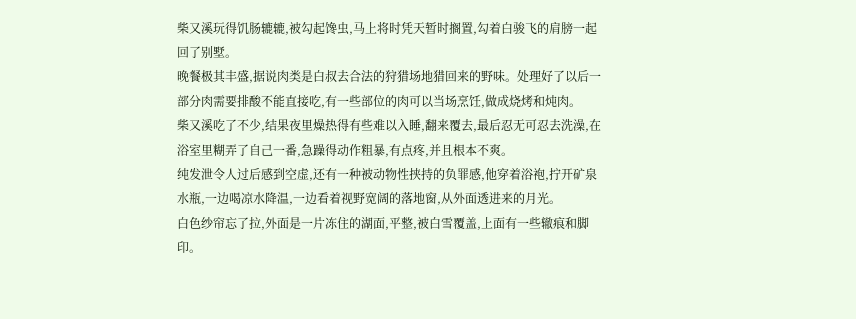柴又溪玩得饥肠辘辘,被勾起馋虫,马上将时凭天暂时搁置,勾着白骏飞的肩膀一起回了别墅。
晚餐极其丰盛,据说肉类是白叔去合法的狩猎场地猎回来的野味。处理好了以后一部分肉需要排酸不能直接吃,有一些部位的肉可以当场烹饪,做成烧烤和炖肉。
柴又溪吃了不少,结果夜里燥热得有些难以入睡,翻来覆去,最后忍无可忍去洗澡,在浴室里糊弄了自己一番,急躁得动作粗暴,有点疼,并且根本不爽。
纯发泄令人过后感到空虚,还有一种被动物性挟持的负罪感,他穿着浴袍,拧开矿泉水瓶,一边喝凉水降温,一边看着视野宽阔的落地窗,从外面透进来的月光。
白色纱帘忘了拉,外面是一片冻住的湖面,平整,被白雪覆盖,上面有一些辙痕和脚印。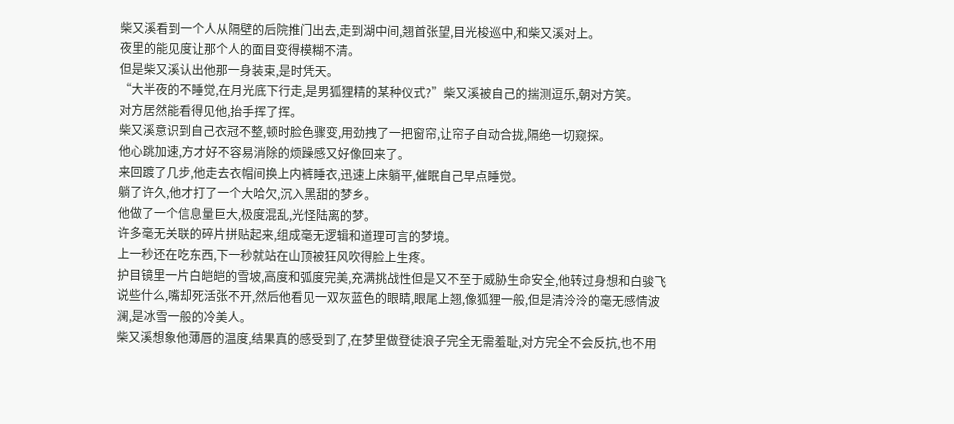柴又溪看到一个人从隔壁的后院推门出去,走到湖中间,翘首张望,目光梭巡中,和柴又溪对上。
夜里的能见度让那个人的面目变得模糊不清。
但是柴又溪认出他那一身装束,是时凭天。
“大半夜的不睡觉,在月光底下行走,是男狐狸精的某种仪式?”柴又溪被自己的揣测逗乐,朝对方笑。
对方居然能看得见他,抬手挥了挥。
柴又溪意识到自己衣冠不整,顿时脸色骤变,用劲拽了一把窗帘,让帘子自动合拢,隔绝一切窥探。
他心跳加速,方才好不容易消除的烦躁感又好像回来了。
来回踱了几步,他走去衣帽间换上内裤睡衣,迅速上床躺平,催眠自己早点睡觉。
躺了许久,他才打了一个大哈欠,沉入黑甜的梦乡。
他做了一个信息量巨大,极度混乱,光怪陆离的梦。
许多毫无关联的碎片拼贴起来,组成毫无逻辑和道理可言的梦境。
上一秒还在吃东西,下一秒就站在山顶被狂风吹得脸上生疼。
护目镜里一片白皑皑的雪坡,高度和弧度完美,充满挑战性但是又不至于威胁生命安全,他转过身想和白骏飞说些什么,嘴却死活张不开,然后他看见一双灰蓝色的眼睛,眼尾上翘,像狐狸一般,但是清泠泠的毫无感情波澜,是冰雪一般的冷美人。
柴又溪想象他薄唇的温度,结果真的感受到了,在梦里做登徒浪子完全无需羞耻,对方完全不会反抗,也不用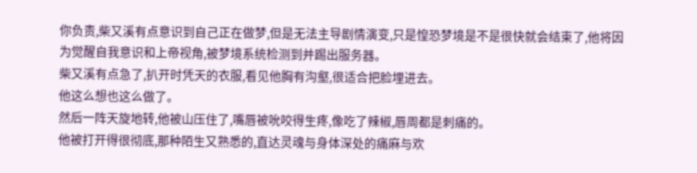你负责,柴又溪有点意识到自己正在做梦,但是无法主导剧情演变,只是惶恐梦境是不是很快就会结束了,他将因为觉醒自我意识和上帝视角,被梦境系统检测到并踢出服务器。
柴又溪有点急了,扒开时凭天的衣服,看见他胸有沟壑,很适合把脸埋进去。
他这么想也这么做了。
然后一阵天旋地转,他被山压住了,嘴唇被吮咬得生疼,像吃了辣椒,唇周都是刺痛的。
他被打开得很彻底,那种陌生又熟悉的,直达灵魂与身体深处的痛麻与欢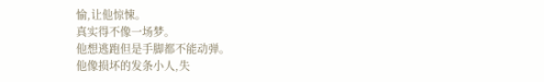愉,让他惊悚。
真实得不像一场梦。
他想逃跑但是手脚都不能动弹。
他像损坏的发条小人,失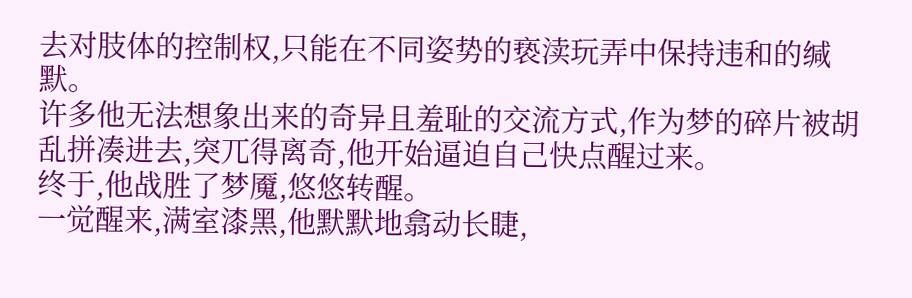去对肢体的控制权,只能在不同姿势的亵渎玩弄中保持违和的缄默。
许多他无法想象出来的奇异且羞耻的交流方式,作为梦的碎片被胡乱拼凑进去,突兀得离奇,他开始逼迫自己快点醒过来。
终于,他战胜了梦魇,悠悠转醒。
一觉醒来,满室漆黑,他默默地翕动长睫,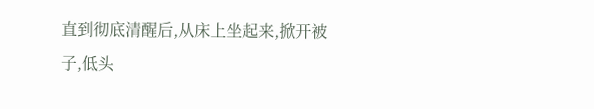直到彻底清醒后,从床上坐起来,掀开被子,低头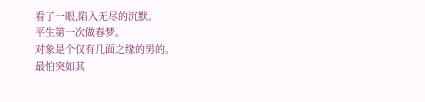看了一眼,陷入无尽的沉默。
平生第一次做春梦。
对象是个仅有几面之缘的男的。
最怕突如其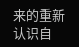来的重新认识自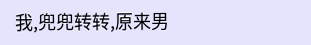我,兜兜转转,原来男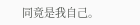同竟是我自己。